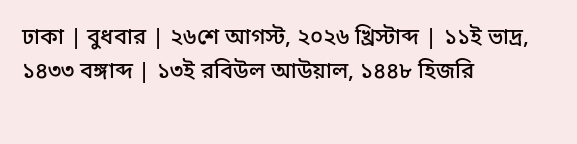ঢাকা | বুধবার | ২৬শে আগস্ট, ২০২৬ খ্রিস্টাব্দ | ১১ই ভাদ্র, ১৪৩৩ বঙ্গাব্দ | ১৩ই রবিউল আউয়াল, ১৪৪৮ হিজরি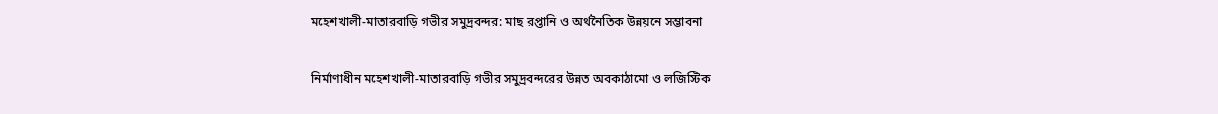মহেশখালী-মাতারবাড়ি গভীর সমুদ্রবন্দর: মাছ রপ্তানি ও অর্থনৈতিক উন্নয়নে সম্ভাবনা

নির্মাণাধীন মহেশখালী-মাতারবাড়ি গভীর সমুদ্রবন্দরের উন্নত অবকাঠামো ও লজিস্টিক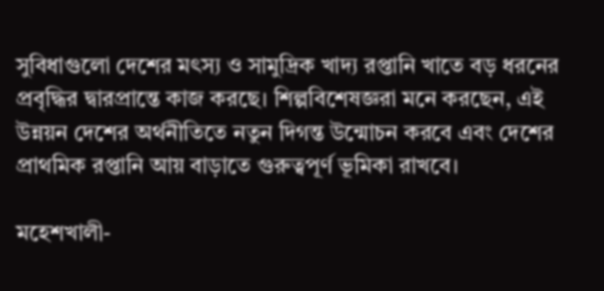সুবিধাগুলো দেশের মৎস্য ও সামুদ্রিক খাদ্য রপ্তানি খাতে বড় ধরনের প্রবৃদ্ধির দ্বারপ্রান্তে কাজ করছে। শিল্পবিশেষজ্ঞরা মনে করছেন, এই উন্নয়ন দেশের অর্থনীতিতে নতুন দিগন্ত উন্মোচন করবে এবং দেশের প্রাথমিক রপ্তানি আয় বাড়াতে গুরুত্বপূর্ণ ভূমিকা রাখবে।

মহেশখালী-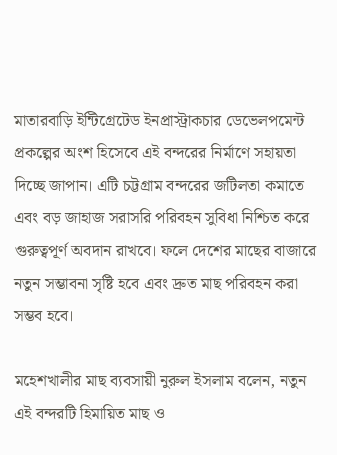মাতারবাড়ি ইন্টিগ্রেটেড ইনপ্রাস্ট্রাকচার ডেভেলপমেন্ট প্রকল্পের অংশ হিসেবে এই বন্দরের নির্মাণে সহায়তা দিচ্ছে জাপান। এটি চট্টগ্রাম বন্দরের জটিলতা কমাতে এবং বড় জাহাজ সরাসরি পরিবহন সুবিধা নিশ্চিত করে গুরুত্বপূর্ণ অবদান রাখবে। ফলে দেশের মাছের বাজারে নতুন সম্ভাবনা সৃষ্টি হবে এবং দ্রুত মাছ পরিবহন করা সম্ভব হবে।

মহেশখালীর মাছ ব্যবসায়ী নুরুল ইসলাম বলেন, নতুন এই বন্দরটি হিমায়িত মাছ ও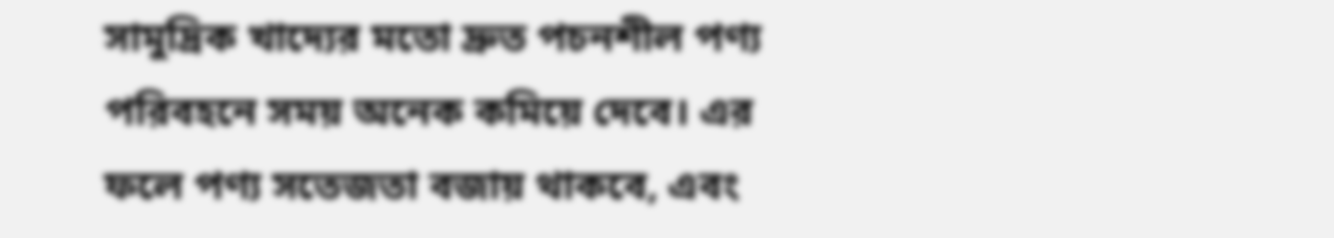সামুদ্রিক খাদ্যের মতো দ্রুত পচনশীল পণ্য পরিবহনে সময় অনেক কমিয়ে দেবে। এর ফলে পণ্য সতেজতা বজায় থাকবে, এবং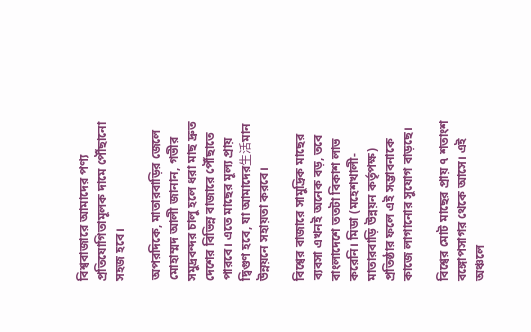বিশ্ববাজারে আমাদের পণ্য প্রতিযোগিতামূলক দামে পৌঁছানো সহজ হবে।

অপরদিকে, মাতারবাড়ির জেলে মোহাম্মদ আলী জানান, গভীর সমুদ্রবন্দর চালু হলে ধরা মাছ দ্রুত দেশের বিভিন্ন বাজারে পৌঁছাতে পারবে। এতে মাছের মূল্য প্রায় দ্বিগুণ হবে, যা আমাদের生活মান উন্নয়নে সহায়তা করবে।

বিশ্বের বাজারে সামুদ্রিক মাছের ব্যবসা এখনই অনেক বড়, তবে বাংলাদেশে ততটা বিকাশ লাভ করেনি। মিডা (মহেশখালী-মাতারবাড়ি উন্নয়ন কর্তৃপক্ষ) প্রতিষ্ঠার ফলে এই সম্ভাবনাকে কাজে লাগানোর সুযোগ বাড়ছে।

বিশ্বের মোট মাছের প্রায় ৭ শতাংশ বঙ্গোপসাগর থেকে আসে। এই অঞ্চলে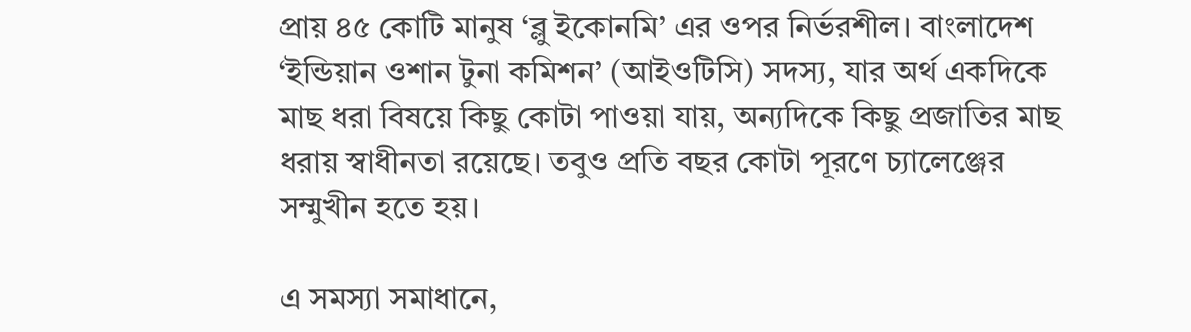প্রায় ৪৫ কোটি মানুষ ‘ব্লু ইকোনমি’ এর ওপর নির্ভরশীল। বাংলাদেশ ‘ইন্ডিয়ান ওশান টুনা কমিশন’ (আইওটিসি) সদস্য, যার অর্থ একদিকে মাছ ধরা বিষয়ে কিছু কোটা পাওয়া যায়, অন্যদিকে কিছু প্রজাতির মাছ ধরায় স্বাধীনতা রয়েছে। তবুও প্রতি বছর কোটা পূরণে চ্যালেঞ্জের সম্মুখীন হতে হয়।

এ সমস্যা সমাধানে,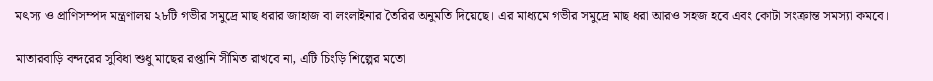মৎস্য ও প্রাণিসম্পদ মন্ত্রণালয় ২৮টি গভীর সমুদ্রে মাছ ধরার জাহাজ বা লংলাইনার তৈরির অনুমতি দিয়েছে। এর মাধ্যমে গভীর সমুদ্রে মাছ ধরা আরও সহজ হবে এবং কোটা সংক্রান্ত সমস্যা কমবে।

মাতারবাড়ি বন্দরের সুবিধা শুধু মাছের রপ্তানি সীমিত রাখবে না, এটি চিংড়ি শিল্পের মতো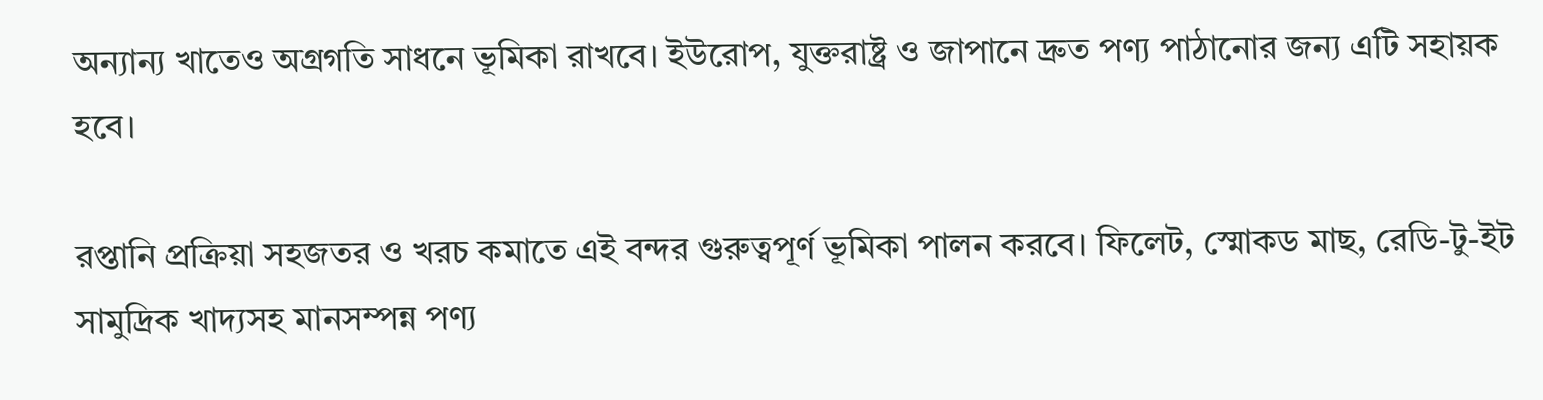অন্যান্য খাতেও অগ্রগতি সাধনে ভূমিকা রাখবে। ইউরোপ, যুক্তরাষ্ট্র ও জাপানে দ্রুত পণ্য পাঠানোর জন্য এটি সহায়ক হবে।

রপ্তানি প্রক্রিয়া সহজতর ও খরচ কমাতে এই বন্দর গুরুত্বপূর্ণ ভূমিকা পালন করবে। ফিলেট, স্মোকড মাছ, রেডি-টু-ইট সামুদ্রিক খাদ্যসহ মানসম্পন্ন পণ্য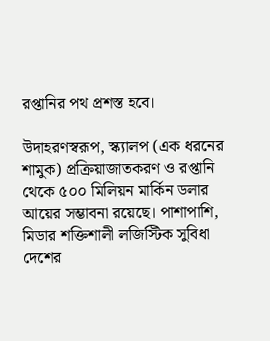রপ্তানির পথ প্রশস্ত হবে।

উদাহরণস্বরূপ, স্ক্যালপ (এক ধরনের শামুক) প্রক্রিয়াজাতকরণ ও রপ্তানি থেকে ৫০০ মিলিয়ন মার্কিন ডলার আয়ের সম্ভাবনা রয়েছে। পাশাপাশি, মিডার শক্তিশালী লজিস্টিক সুবিধা দেশের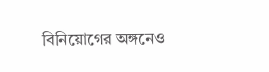বিনিয়োগের অঙ্গনেও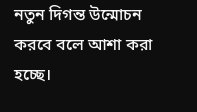নতুন দিগন্ত উন্মোচন করবে বলে আশা করা হচ্ছে।